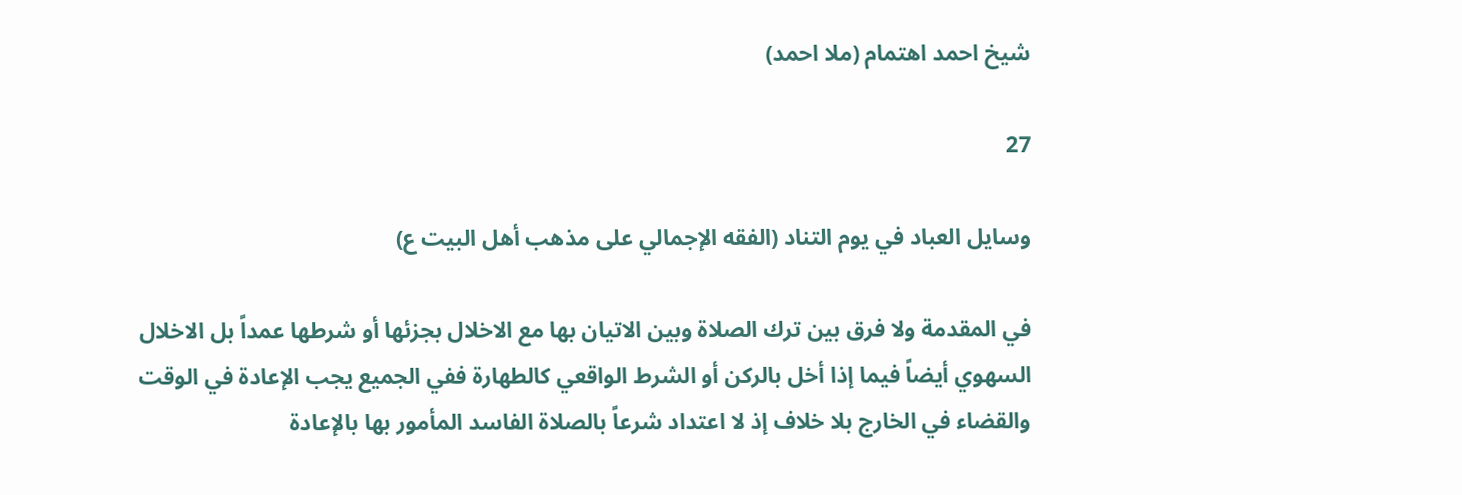شيخ احمد اهتمام (ملا احمد)

27

وسايل العباد في يوم التناد (الفقه الإجمالي على مذهب أهل البيت ع)

في المقدمة ولا فرق بين ترك الصلاة وبين الاتيان بها مع الاخلال بجزئها أو شرطها عمداً بل الاخلال السهوي أيضاً فيما إذا أخل بالركن أو الشرط الواقعي كالطهارة ففي الجميع يجب الإعادة في الوقت والقضاء في الخارج بلا خلاف إذ لا اعتداد شرعاً بالصلاة الفاسد المأمور بها بالإعادة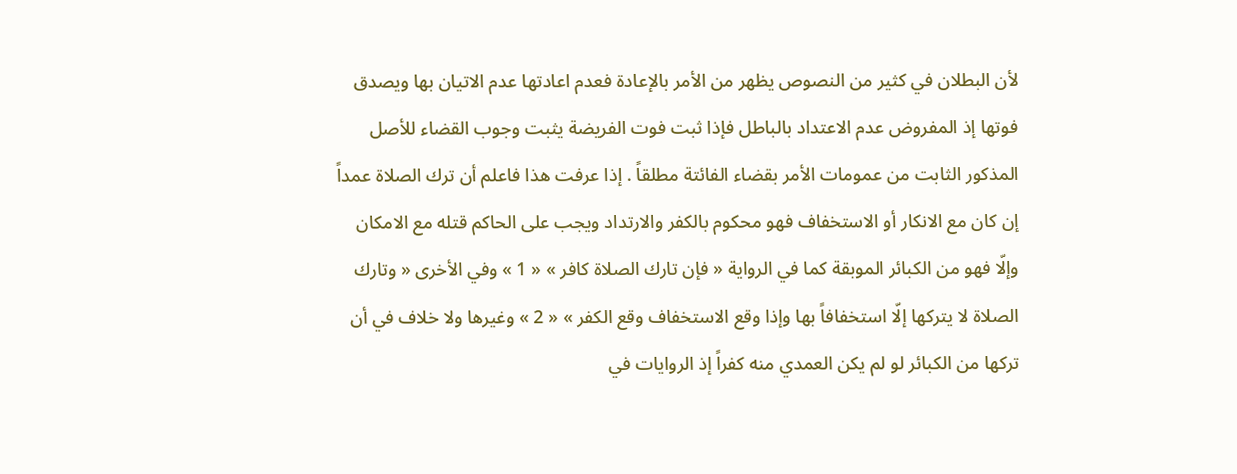لأن البطلان في كثير من النصوص يظهر من الأمر بالإعادة فعدم اعادتها عدم الاتيان بها ويصدق فوتها إذ المفروض عدم الاعتداد بالباطل فإذا ثبت فوت الفريضة يثبت وجوب القضاء للأصل المذكور الثابت من عمومات الأمر بقضاء الفائتة مطلقاً . إذا عرفت هذا فاعلم أن ترك الصلاة عمداً إن كان مع الانكار أو الاستخفاف فهو محكوم بالكفر والارتداد ويجب على الحاكم قتله مع الامكان وإلّا فهو من الكبائر الموبقة كما في الرواية « فإن تارك الصلاة كافر » « 1 » وفي الأخرى « وتارك الصلاة لا يتركها إلّا استخفافاً بها وإذا وقع الاستخفاف وقع الكفر » « 2 » وغيرها ولا خلاف في أن تركها من الكبائر لو لم يكن العمدي منه كفراً إذ الروايات في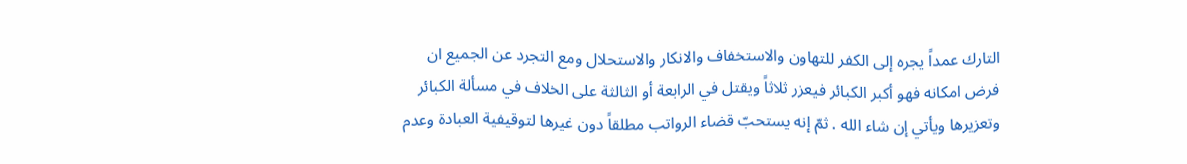التارك عمداً يجره إلى الكفر للتهاون والاستخفاف والانكار والاستحلال ومع التجرد عن الجميع ان فرض امكانه فهو أكبر الكبائر فيعزر ثلاثاً ويقتل في الرابعة أو الثالثة على الخلاف في مسألة الكبائر وتعزيرها ويأتي إن شاء الله . ثمّ إنه يستحبّ قضاء الرواتب مطلقاً دون غيرها لتوقيفية العبادة وعدم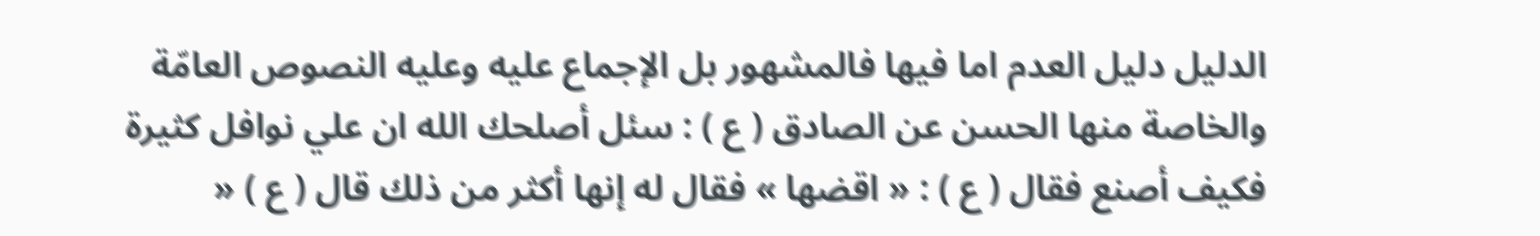الدليل دليل العدم اما فيها فالمشهور بل الإجماع عليه وعليه النصوص العامّة والخاصة منها الحسن عن الصادق ( ع ) : سئل أصلحك الله ان علي نوافل كثيرة فكيف أصنع فقال ( ع ) : « اقضها » فقال له إنها أكثر من ذلك قال ( ع ) «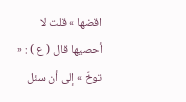اقضها » قلت لا أحصيها قال ( ع ) : « توخّ » إلى أن سئل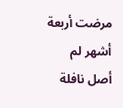مرضت أربعة أشهر لم أصل نافلة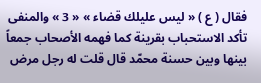فقال ( ع ) « ليس عليلك قضاء » « 3 » والمنفى تأكد الاستحباب بقرينة كما فهمه الأصحاب جمعاً بينها وبين حسنة محمّد قال قلت له رجل مرض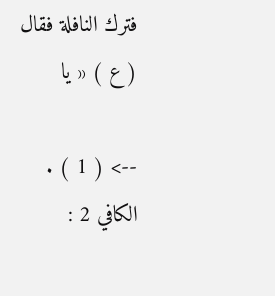فترك النافلة فقال ( ع ) « يا

--> ( 1 ) . الكافي 2 :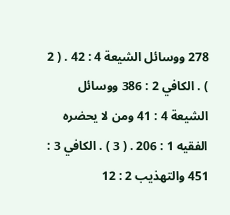278 ووسائل الشيعة 4 : 42 . ( 2 ) . الكافي 2 : 386 ووسائل الشيعة 4 : 41 ومن لا يحضره الفقيه 1 : 206 . ( 3 ) . الكافي 3 : 451 والتهذيب 2 : 12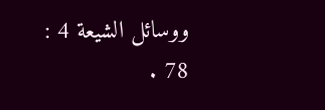ووسائل الشيعة 4 : 78 .